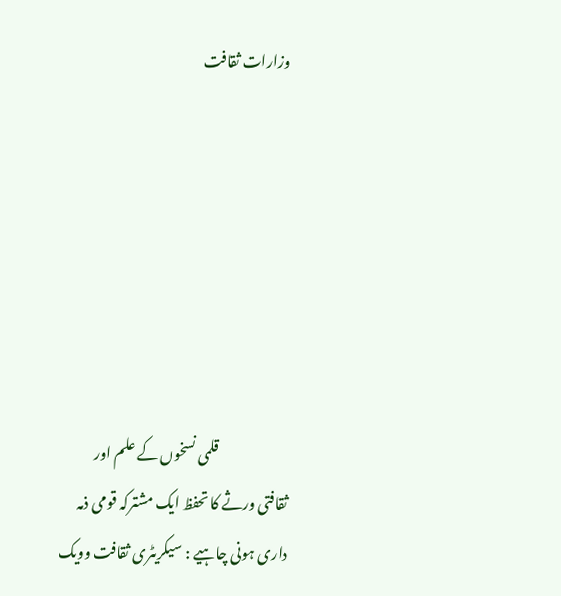وزارات ثقافت







                        قلمی نسخوں کے علم اور ثقافتی ورثے کا تحفظ ایک مشترکہ قومی ذمہ داری ہونی چاہیے : سیکریٹری ثقافت وویک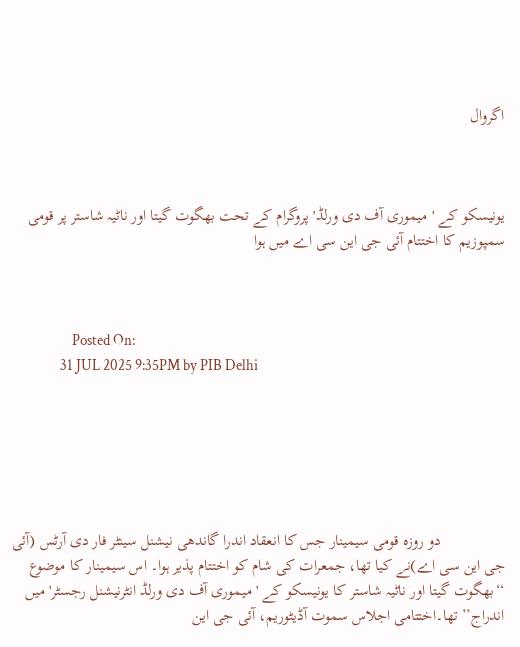اگروال



یونیسکو کے 'میموری آف دی ورلڈ' پروگرام کے تحت بھگوت گیتا اور ناٹیہ شاستر پر قومی سمپوزیم کا اختتام آئی جی این سی اے میں ہوا



                    Posted On:
                31 JUL 2025 9:35PM by PIB Delhi






                دو روزہ قومی سیمینار جس کا انعقاد اندرا گاندھی نیشنل سینٹر فار دی آرٹس (آئی جی این سی اے)نے کیا تھا، جمعرات کی شام کو اختتام پذیر ہوا۔ اس سیمینار کا موضوع ‘‘بھگوت گیتا اور ناٹیہ شاستر کا یونیسکو کے 'میموری آف دی ورلڈ انٹرنیشنل رجسٹر' میں اندراج’’تھا۔اختتامی اجلاس سموت آڈیٹوریم، آئی جی این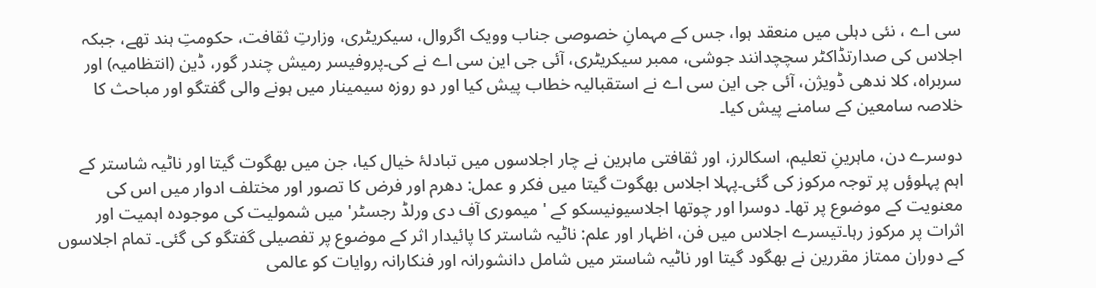سی اے ، نئی دہلی میں منعقد ہوا، جس کے مہمانِ خصوصی جناب وویک اگروال، سیکریٹری، وزارتِ ثقافت، حکومتِ ہند تھے، جبکہ اجلاس کی صدارتڈاکٹر سچچدانند جوشی، ممبر سیکریٹری، آئی جی این سی اے نے کی۔پروفیسر رمیش چندر گور، ڈین (انتظامیہ) اور سربراہ، کلا ندھی ڈویژن، آئی جی این سی اے نے استقبالیہ خطاب پیش کیا اور دو روزہ سیمینار میں ہونے والی گفتگو اور مباحث کا خلاصہ سامعین کے سامنے پیش کیا۔

دوسرے دن، ماہرینِ تعلیم، اسکالرز، اور ثقافتی ماہرین نے چار اجلاسوں میں تبادلۂ خیال کیا، جن میں بھگوت گیتا اور ناٹیہ شاستر کے اہم پہلوؤں پر توجہ مرکوز کی گئی۔پہلا اجلاس بھگوت گیتا میں فکر و عمل: دھرم اور فرض کا تصور اور مختلف ادوار میں اس کی معنویت کے موضوع پر تھا۔ دوسرا اور چوتھا اجلاسیونیسکو کے 'میموری آف دی ورلڈ رجسٹر' میں شمولیت کی موجودہ اہمیت اور اثرات پر مرکوز رہا۔تیسرے اجلاس میں فن، اظہار اور علم: ناٹیہ شاستر کا پائیدار اثر کے موضوع پر تفصیلی گفتگو کی گئی۔ تمام اجلاسوں کے دوران ممتاز مقررین نے بھگود گیتا اور ناٹیہ شاستر میں شامل دانشورانہ اور فنکارانہ روایات کو عالمی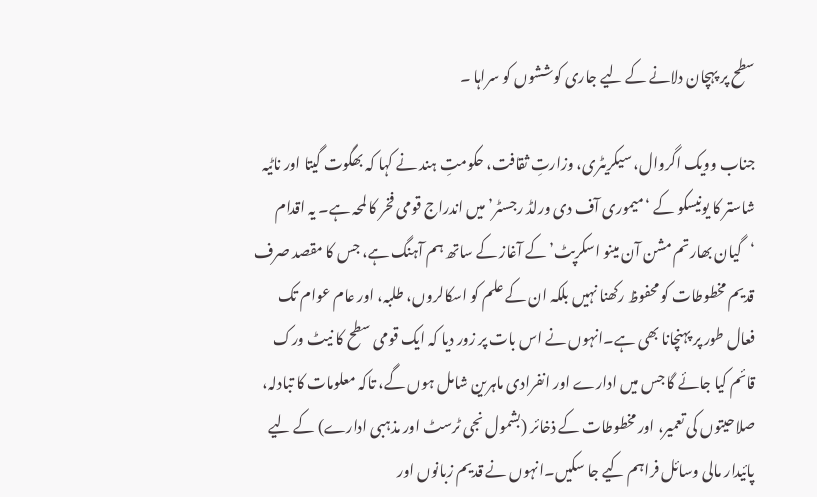سطح پر پہچان دلانے کے لیے جاری کوششوں کو سراہا ۔

جناب وویک اگروال، سیکریٹری، وزارتِ ثقافت، حکومتِ ہند نے کہا کہ بھگوت گیتا اور ناٹیہ شاستر کا یونیسکو کے ‘میموری آف دی ورلڈ رجسٹر’ میں اندراج قومی فخر کا لمحہ ہے۔ یہ اقدام ‘گیان بھارتم مشن آن مینو اسکرپٹ’ کے آغاز کے ساتھ ہم آہنگ ہے، جس کا مقصد صرف قدیم مخطوطات کو محفوظ رکھنا نہیں بلکہ ان کے علم کو اسکالروں، طلبہ، اور عام عوام تک فعال طور پر پہنچانا بھی ہے۔انہوں نے اس بات پر زور دیا کہ ایک قومی سطح کا نیٹ ورک قائم کیا جائے گا جس میں ادارے اور انفرادی ماہرین شامل ہوں گے، تاکہ معلومات کا تبادلہ، صلاحیتوں کی تعمیر، اور مخطوطات کے ذخائر (بشمول نجی ٹرسٹ اور مذہبی ادارے) کے لیے پائیدار مالی وسائل فراہم کیے جا سکیں۔انہوں نے قدیم زبانوں اور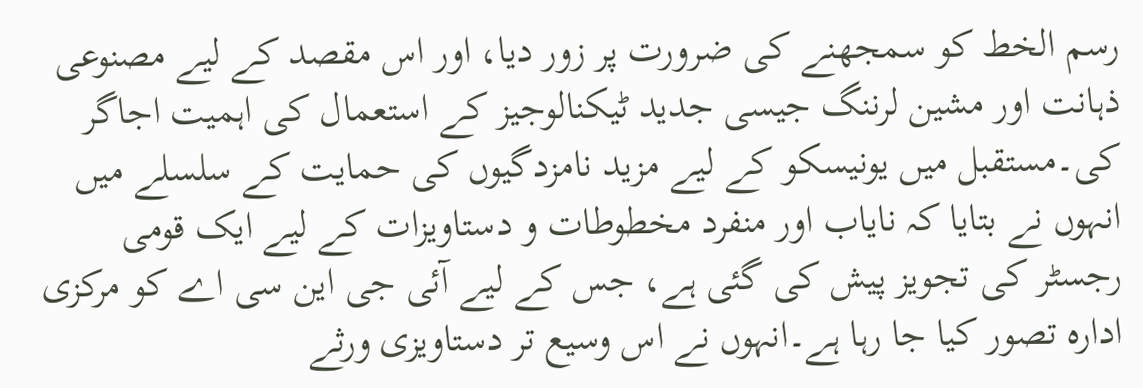رسم الخط کو سمجھنے کی ضرورت پر زور دیا، اور اس مقصد کے لیے مصنوعی ذہانت اور مشین لرننگ جیسی جدید ٹیکنالوجیز کے استعمال کی اہمیت اجاگر کی۔مستقبل میں یونیسکو کے لیے مزید نامزدگیوں کی حمایت کے سلسلے میں انہوں نے بتایا کہ نایاب اور منفرد مخطوطات و دستاویزات کے لیے ایک قومی رجسٹر کی تجویز پیش کی گئی ہے، جس کے لیے آئی جی این سی اے کو مرکزی ادارہ تصور کیا جا رہا ہے۔انہوں نے اس وسیع تر دستاویزی ورثے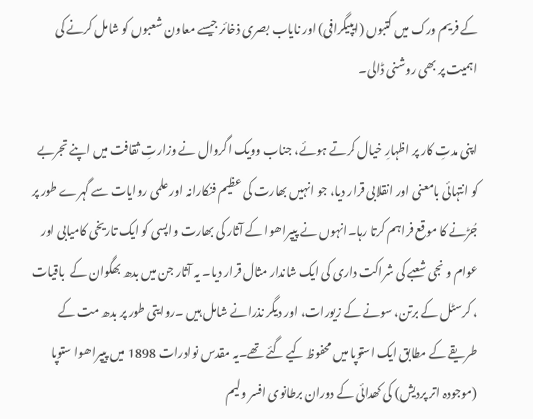کے فریم ورک میں کتبوں (ایپیگرافی) اور نایاب بصری ذخائر جیسے معاون شعبوں کو شامل کرنے کی اہمیت پر بھی روشنی ڈالی۔

اپنی مدتِ کار پر اظہارِ خیال کرتے ہوئے، جناب وویک اگروال نے وزارتِ ثقافت میں اپنے تجربے کو انتہائی بامعنی اور انقلابی قرار دیا، جو انہیں بھارت کی عظیم فنکارانہ اور علمی روایات سے گہرے طور پر جُڑنے کا موقع فراہم کرتا رہا۔انہوں نے پیپراھوا کے آثار کی بھارت واپسی کو ایک تاریخی کامیابی اور عوام و نجی شعبے کی شراکت داری کی ایک شاندار مثال قرار دیا۔ یہ آثار جن میں بدھ بھگوان کے  باقیات ، کرسٹل کے برتن، سونے کے زیورات، اور دیگر نذرانے شامل ہیں ۔روایتی طور پر بدھ مت کے طریقے کے مطابق ایک استوپا میں محفوظ کیے گئے تھے۔یہ مقدس نوادرات 1898 میں پیپراھوا ستوپا (موجودہ اتر پردیش) کی کھدائی کے دوران برطانوی افسر ولیم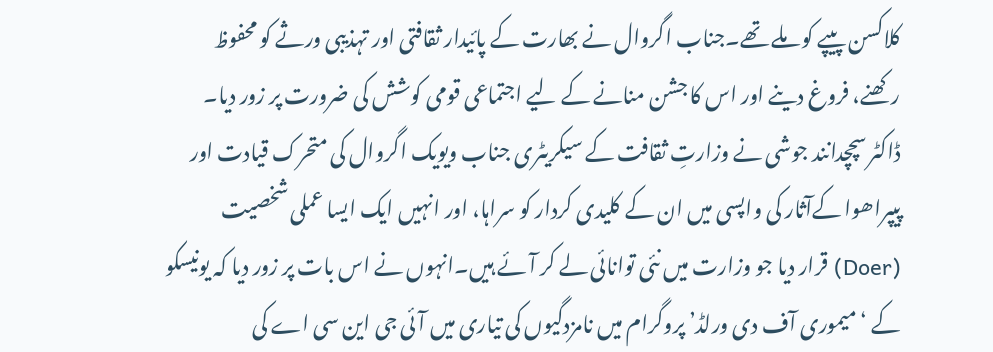کلاکسن پیپے کو ملے تھے۔جناب اگروال نے بھارت کے پائیدار ثقافتی اور تہذیبی ورثے کو محفوظ رکھنے، فروغ دینے اور اس کا جشن منانے کے لیے اجتماعی قومی کوشش کی ضرورت پر زور دیا۔
ڈاکٹر سچچدانند جوشی نے وزارتِ ثقافت کے سیکریٹری جناب ویویک اگروال کی متحرک قیادت اور پیپراھوا کےآثار کی واپسی میں ان کے کلیدی کردار کو سراہا، اور انہیں ایک ایسا عملی شخصیت (Doer) قرار دیا جو وزارت میں نئی توانائی لے کر آئے ہیں۔انہوں نے اس بات پر زور دیا کہ یونیسکو کے ‘میموری آف دی ورلڈ’ پروگرام میں نامزدگیوں کی تیاری میں آئی جی این سی اے کی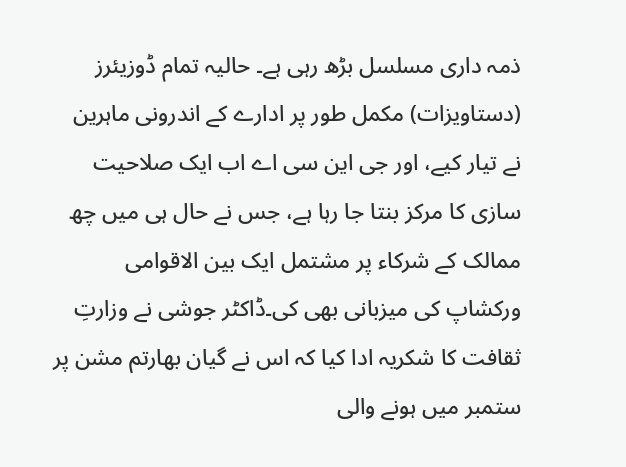ذمہ داری مسلسل بڑھ رہی ہے۔ حالیہ تمام ڈوزیئرز (دستاویزات) مکمل طور پر ادارے کے اندرونی ماہرین نے تیار کیے، اور جی این سی اے اب ایک صلاحیت سازی کا مرکز بنتا جا رہا ہے، جس نے حال ہی میں چھ ممالک کے شرکاء پر مشتمل ایک بین الاقوامی ورکشاپ کی میزبانی بھی کی۔ڈاکٹر جوشی نے وزارتِ ثقافت کا شکریہ ادا کیا کہ اس نے گیان بھارتم مشن پر ستمبر میں ہونے والی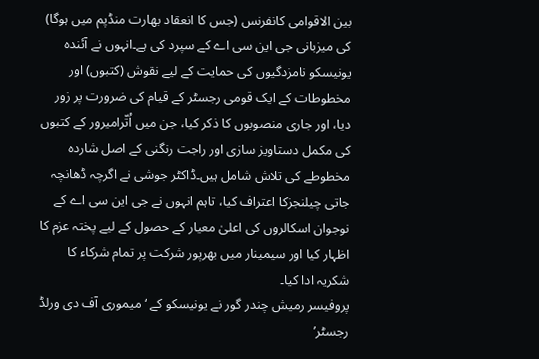بین الاقوامی کانفرنس (جس کا انعقاد بھارت منڈپم میں ہوگا) کی میزبانی جی این سی اے کے سپرد کی ہے۔انہوں نے آئندہ یونیسکو نامزدگیوں کی حمایت کے لیے نقوش (کتبوں) اور مخطوطات کے ایک قومی رجسٹر کے قیام کی ضرورت پر زور دیا، اور جاری منصوبوں کا ذکر کیا، جن میں اُتّرامیرور کے کتبوں کی مکمل دستاویز سازی اور راجت رنگنی کے اصل شاردہ مخطوطے کی تلاش شامل ہیں۔ڈاکٹر جوشی نے اگرچہ ڈھانچہ جاتی چیلنجزکا اعتراف کیا، تاہم انہوں نے جی این سی اے کے نوجوان اسکالروں کی اعلیٰ معیار کے حصول کے لیے پختہ عزم کا اظہار کیا اور سیمینار میں بھرپور شرکت پر تمام شرکاء کا شکریہ ادا کیا۔
پروفیسر رمیش چندر گور نے یونیسکو کے ‘میموری آف دی ورلڈ رجسٹر’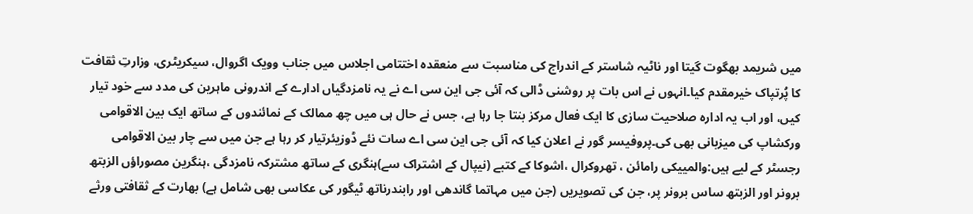میں شریمد بھگوت گیتا اور ناٹیہ شاستر کے اندراج کی مناسبت سے منعقدہ اختتامی اجلاس میں جناب وویک اگروال، سیکریٹری، وزارتِ ثقافت کا پُرتپاک خیرمقدم کیا۔انہوں نے اس بات پر روشنی ڈالی کہ آئی جی این سی اے نے یہ نامزدگیاں ادارے کے اندرونی ماہرین کی مدد سے خود تیار کیں، اور اب یہ ادارہ صلاحیت سازی کا ایک فعال مرکز بنتا جا رہا ہے، جس نے حال ہی میں چھ ممالک کے نمائندوں کے ساتھ ایک بین الاقوامی ورکشاپ کی میزبانی بھی کی۔پروفیسر گور نے اعلان کیا کہ آئی جی این سی اے سات نئے ڈوزیئرتیار کر رہا ہے جن میں سے چار بین الاقوامی رجسٹر کے لیے ہیں:والمییکی رامائن ، تھروکرال ،اشوکا کے کتبے (نیپال کے اشتراک سے)ہنگری کے ساتھ مشترکہ نامزدگی ،ہنگرین مصوراؤں الزبتھ برونر اور الزبتھ ساس برونر پر، جن کی تصویریں (جن میں مہاتما گاندھی اور رابندرناتھ ٹیگور کی عکاسی بھی شامل ہے) بھارت کے ثقافتی ورثے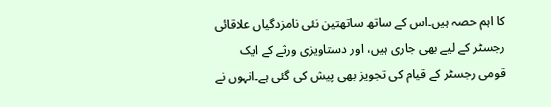کا اہم حصہ ہیں۔اس کے ساتھ ساتھتین نئی نامزدگیاں علاقائی رجسٹر کے لیے بھی جاری ہیں، اور دستاویزی ورثے کے ایک قومی رجسٹر کے قیام کی تجویز بھی پیش کی گئی ہے۔انہوں نے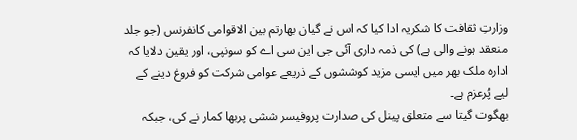وزارتِ ثقافت کا شکریہ ادا کیا کہ اس نے گیان بھارتم بین الاقوامی کانفرنس (جو جلد منعقد ہونے والی ہے) کی ذمہ داری آئی جی این سی اے کو سونپی، اور یقین دلایا کہ ادارہ ملک بھر میں ایسی مزید کوششوں کے ذریعے عوامی شرکت کو فروغ دینے کے لیے پُرعزم ہے۔
بھگوت گیتا سے متعلق پینل کی صدارت پروفیسر ششی پربھا کمار نے کی، جبکہ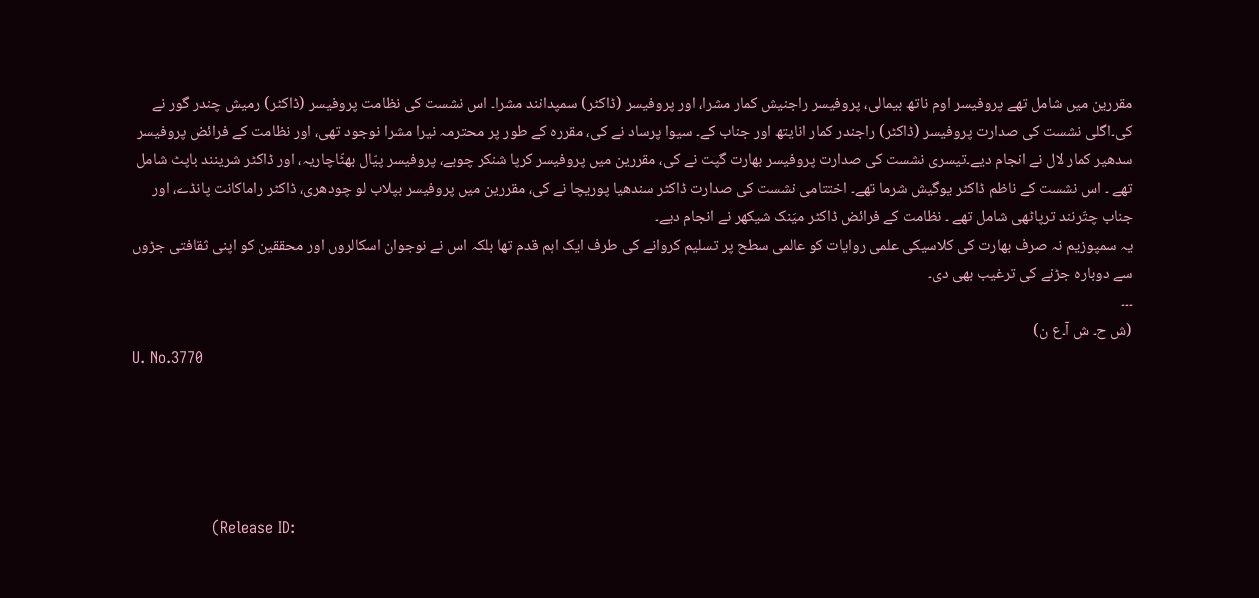مقررین میں شامل تھے پروفیسر اوم ناتھ بیمالی، پروفیسر راجنیش کمار مشرا، اور پروفیسر (ڈاکٹر) سمپدانند مشرا۔ اس نشست کی نظامت پروفیسر (ڈاکٹر) رمیش چندر گور نے کی۔اگلی نشست کی صدارت پروفیسر (ڈاکٹر) راجندر کمار انایتھ اور جناب کے۔ سیوا پرساد نے کی، مقررہ کے طور پر محترمہ نیرا مشرا نوجود تھی، اور نظامت کے فرائض پروفیسر سدھیر کمار لال نے انجام دیے۔تیسری نشست کی صدارت پروفیسر بھارت گپت نے کی، مقررین میں پروفیسر کرپا شنکر چوبے، پروفیسر پیّال بھٹّاچاریہ، اور ڈاکٹر شرینند باپٹ شامل تھے ۔ اس نشست کے ناظم ڈاکٹر یوگیش شرما تھے۔ اختتامی نشست کی صدارت ڈاکٹر سندھیا پوریچا نے کی، مقررین میں پروفیسر بپلاب لو چودھری، ڈاکٹر راماکانت پانڈے، اور جناب چتّرنند ترپاٹھی شامل تھے ۔ نظامت کے فرائض ڈاکٹر میَنک شیکھر نے انجام دیے۔
یہ سمپوزیم نہ صرف بھارت کی کلاسیکی علمی روایات کو عالمی سطح پر تسلیم کروانے کی طرف ایک اہم قدم تھا بلکہ اس نے نوجوان اسکالروں اور محققین کو اپنی ثقافتی جڑوں سے دوبارہ جڑنے کی ترغیب بھی دی۔
۔۔۔
(ش ح۔ ش آ۔ع ن)
U. No.3770





                (Release ID: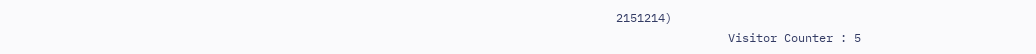2151214)
                Visitor Counter : 5